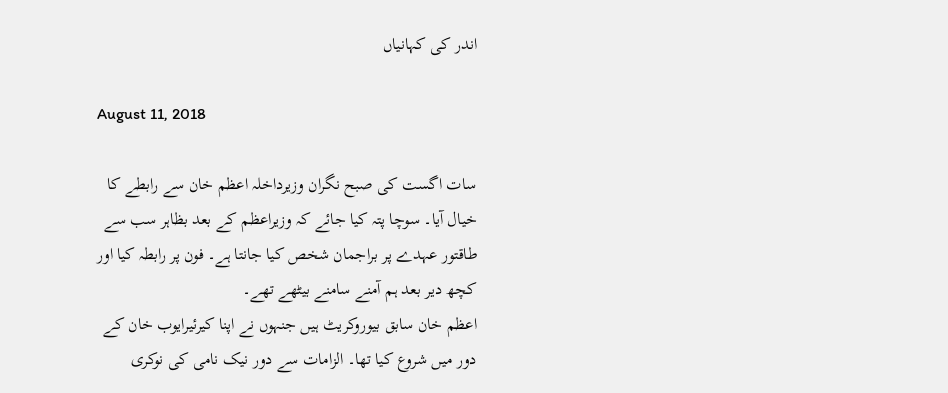اندر کی کہانیاں

August 11, 2018

سات اگست کی صبح نگران وزیرداخلہ اعظم خان سے رابطے کا خیال آیا۔ سوچا پتہ کیا جائے کہ وزیراعظم کے بعد بظاہر سب سے طاقتور عہدے پر براجمان شخص کیا جانتا ہے۔ فون پر رابطہ کیا اور کچھ دیر بعد ہم آمنے سامنے بیٹھے تھے۔
اعظم خان سابق بیوروکریٹ ہیں جنہوں نے اپنا کیرئیرایوب خان کے دور میں شروع کیا تھا۔ الزامات سے دور نیک نامی کی نوکری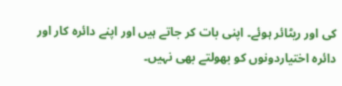کی اور ریٹائر ہوئے۔ اپنی بات کر جاتے ہیں اور اپنے دائرہ کار اور دائرہ اختیاردونوں کو بھولتے بھی نہیں۔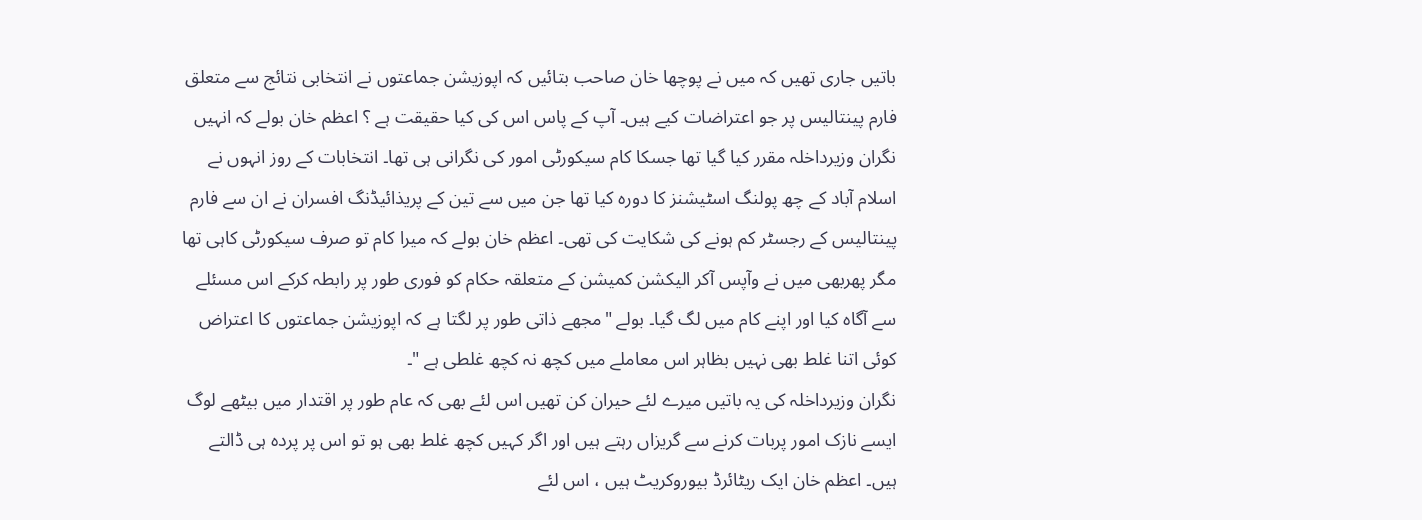باتیں جاری تھیں کہ میں نے پوچھا خان صاحب بتائیں کہ اپوزیشن جماعتوں نے انتخابی نتائج سے متعلق فارم پینتالیس پر جو اعتراضات کیے ہیں۔ آپ کے پاس اس کی کیا حقیقت ہے ؟َ اعظم خان بولے کہ انہیں نگران وزیرداخلہ مقرر کیا گیا تھا جسکا کام سیکورٹی امور کی نگرانی ہی تھا۔ انتخابات کے روز انہوں نے اسلام آباد کے چھ پولنگ اسٹیشنز کا دورہ کیا تھا جن میں سے تین کے پریذائیڈنگ افسران نے ان سے فارم پینتالیس کے رجسٹر کم ہونے کی شکایت کی تھی۔ اعظم خان بولے کہ میرا کام تو صرف سیکورٹی کاہی تھا مگر پھربھی میں نے وآپس آکر الیکشن کمیشن کے متعلقہ حکام کو فوری طور پر رابطہ کرکے اس مسئلے سے آگاہ کیا اور اپنے کام میں لگ گیا۔ بولے "مجھے ذاتی طور پر لگتا ہے کہ اپوزیشن جماعتوں کا اعتراض کوئی اتنا غلط بھی نہیں بظاہر اس معاملے میں کچھ نہ کچھ غلطی ہے "۔
نگران وزیرداخلہ کی یہ باتیں میرے لئے حیران کن تھیں اس لئے بھی کہ عام طور پر اقتدار میں بیٹھے لوگ ایسے نازک امور پربات کرنے سے گریزاں رہتے ہیں اور اگر کہیں کچھ غلط بھی ہو تو اس پر پردہ ہی ڈالتے ہیں۔ اعظم خان ایک ریٹائرڈ بیوروکریٹ ہیں ، اس لئے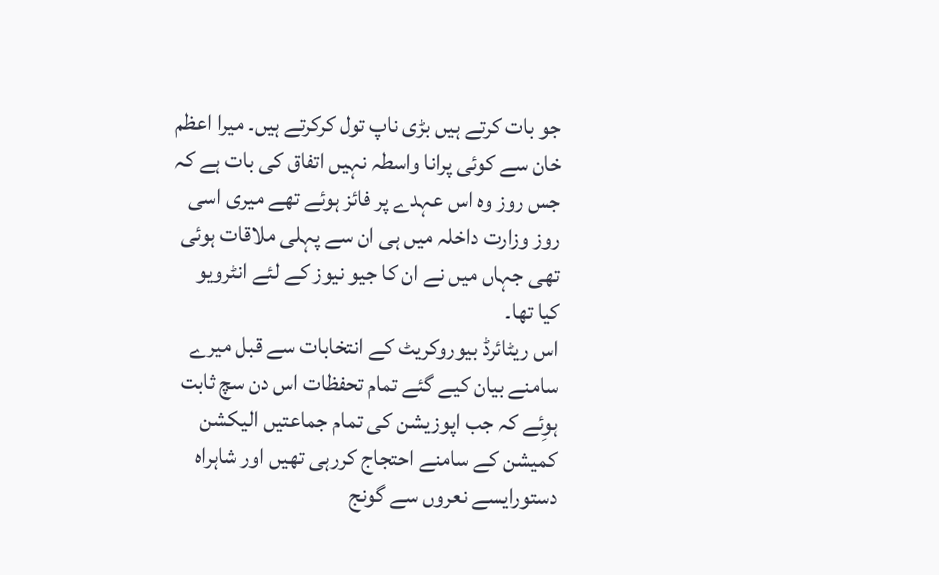جو بات کرتے ہیں بڑی ناپ تول کرکرتے ہیں۔ میرا اعظم خان سے کوئی پرانا واسطہ نہیں اتفاق کی بات ہے کہ جس روز وہ اس عہدے پر فائز ہوئے تھے میری اسی روز وزارت داخلہ میں ہی ان سے پہلی ملاقات ہوئی تھی جہاں میں نے ان کا جیو نیوز کے لئے انٹرویو کیا تھا۔
اس ریٹائرڈ بیوروکریٹ کے انتخابات سے قبل میرے سامنے بیان کیے گئے تمام تحفظات اس دن سچ ثابت ہوِئے کہ جب اپوزیشن کی تمام جماعتیں الیکشن کمیشن کے سامنے احتجاج کررہی تھیں اور شاہراہ دستورایسے نعروں سے گونج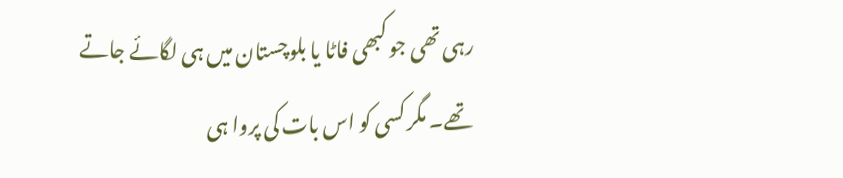رہی تھی جو کبھی فاٹا یا بلوچستان میں ہی لگائے جاتے تھے۔ مگر کسی کو اس بات کی پروا ہی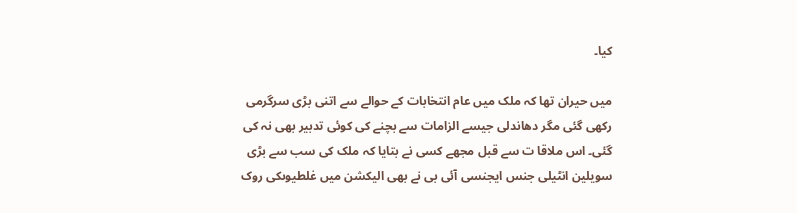کیا۔

میں حیران تھا کہ ملک میں عام انتخابات کے حوالے سے اتنی بڑی سرگرمی رکھی گئی مگر دھاندلی جیسے الزامات سے بچنے کی کوئی تدبیر بھی نہ کی گئی۔ اس ملاقا ت سے قبل مجھے کسی نے بتایا کہ ملک کی سب سے بڑی سویلین انٹیلی جنس ایجنسی آئی بی نے بھی الیکشن میں غلطیوںکی روک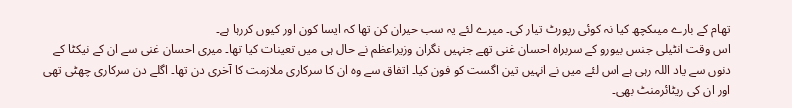تھام کے بارے میںکچھ کیا نہ کوئی رپورٹ تیار کی۔ میرے لئے یہ سب حیران کن تھا کہ ایسا کون اور کیوں کررہا ہے۔
اس وقت انٹیلی جنس بیورو کے سربراہ احسان غنی تھے جنہیں نگران وزیراعظم نے حال ہی میں تعینات کیا تھا۔ میری احسان غنی سے ان کے نیکٹا کے دنوں سے یاد اللہ رہی ہے اس لئے میں نے انہیں تین اگست کو فون کیا۔ اتفاق سے وہ ان کا سرکاری ملازمت کا آخری دن تھا۔ اگلے دن سرکاری چھٹی تھی اور ان کی ریٹائرمنٹ بھی۔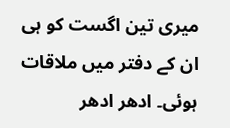میری تین اگست کو ہی ان کے دفتر میں ملاقات ہوئی۔ ادھر ادھر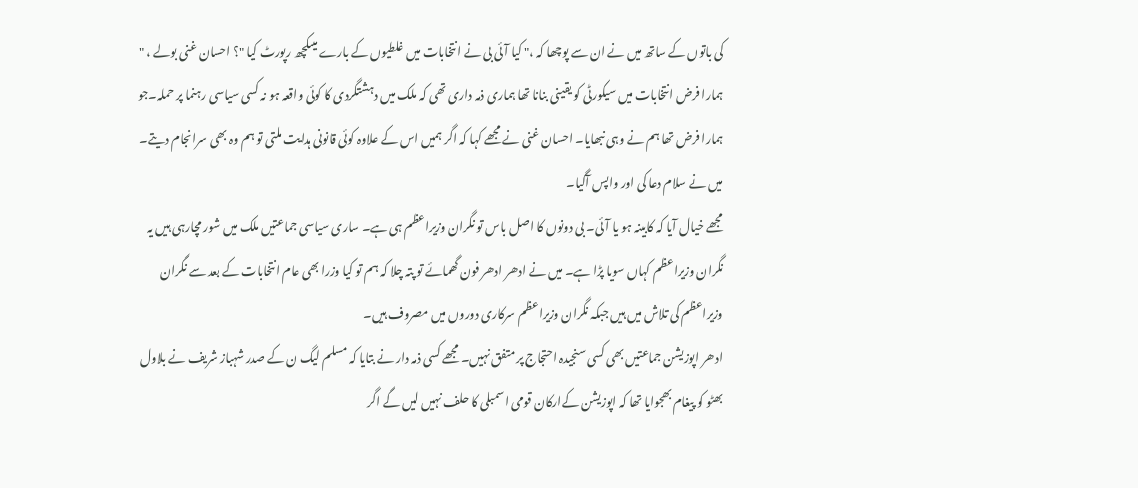کی باتوں کے ساتھ میں نے ان سے پوچھا کہ ،" کیا آئی بی نے انتخابات میں غلطیوں کے بارے میںکچھ رپورٹ کیا "؟ احسان غنی بولے ، " ہمارا فرض انتخابات میں سیکورٹی کو یقینی بنانا تھا ہماری ذمہ داری تھی کہ ملک میں دہشتگردی کا کوئی واقعہ ہو نہ کسی سیاسی رہنما پر حملہ۔جو ہمارا فرض تھا ہم نے وہی نبھایا۔ احسان غنی نے مجھے کہا کہ اگر ہمیں اس کے علاوہ کوئی قانونی ہدایت ملتی تو ہم وہ بھی سرانجام دیتے۔ میں نے سلام دعا کی اور واپس آگیا۔
مجھے خیال آیا کہ کابینہ ہو یا آئی۔ بی دونوں کا اصل باس تو نگران وزیراعظم ہی ہے۔ ساری سیاسی جماعتیں ملک میں شور مچارہی ہیں یہ نگران وزیراعظم کہاں سویا پڑا ہے۔ میں نے ادھر ادھر فون گھمائے تو پتہ چلا کہ ہم تو کیا وزرا بھی عام انتخابات کے بعد سے نگران وزیراعظم کی تلاش میں ہیں جبکہ نگران وزیراعظم سرکاری دوروں میں مصروف ہیں۔
ادھر اپوزیشن جماعتیں بھی کسی سنجیدہ احتجاج پر متفق نہیں۔ مجھے کسی ذمہ دار نے بتایا کہ مسلم لیگ ن کے صدر شہباز شریف نے بلاول بھٹو کو پیغام بھجوایا تھا کہ اپوزیشن کےارکان قومی اسمبلی کا حلف نہیں لیں گے اگر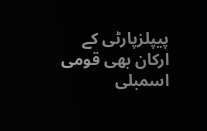پیپلزپارٹی کے ارکان بھی قومی اسمبلی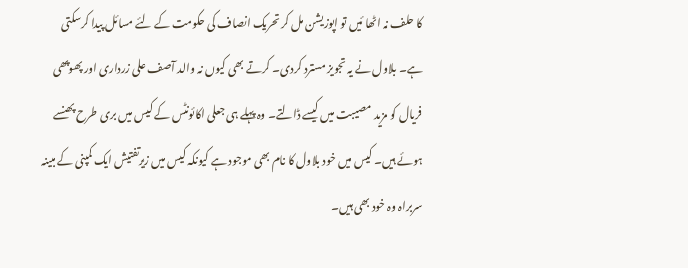کا حلف نہ اٹھا ئیں تو اپوزیشن مل کر تحریک انصاف کی حکومت کے لئے مسائل پیدا کرسکتی ہے۔ بلاول نے یہ تجویز مسترد کردی۔ کرتے بھی کیوں نہ والد آصف علی زرداری اور پھوپھی فریال کو مزید مصیبت میں کیسے ڈالتے۔ وہ پہلے ہی جعلی اکائونٹس کے کیس میں بری طرح پھنسے ہوئے ہیں۔ کیس میں خود بلاول کا نام بھی موجود ہے کیونکہ کیس میں زیرتفتیش ایک کمپنی کے مبینہ سربراہ وہ خود بھی ہیں۔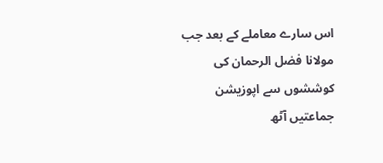اس سارے معاملے کے بعد جب مولانا فضل الرحمان کی کوششوں سے اپوزیشن جماعتیں آٹھ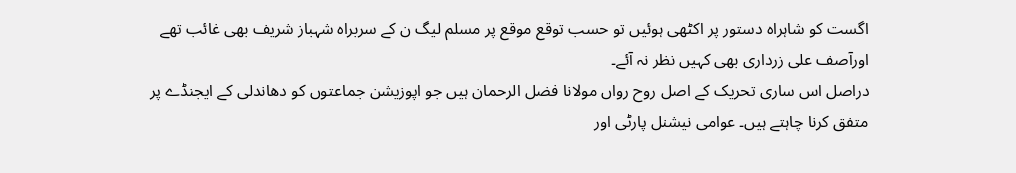اگست کو شاہراہ دستور پر اکٹھی ہوئیں تو حسب توقع موقع پر مسلم لیگ ن کے سربراہ شہباز شریف بھی غائب تھے اورآصف علی زرداری بھی کہیں نظر نہ آئے۔
دراصل اس ساری تحریک کے اصل روح رواں مولانا فضل الرحمان ہیں جو اپوزیشن جماعتوں کو دھاندلی کے ایجنڈے پر متفق کرنا چاہتے ہیں۔ عوامی نیشنل پارٹی اور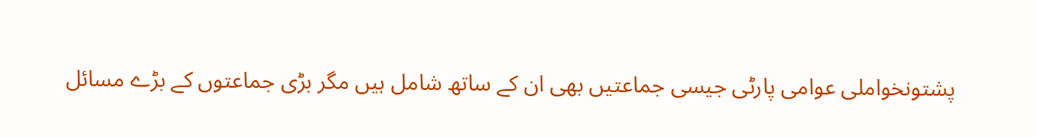پشتونخواملی عوامی پارٹی جیسی جماعتیں بھی ان کے ساتھ شامل ہیں مگر بڑی جماعتوں کے بڑے مسائل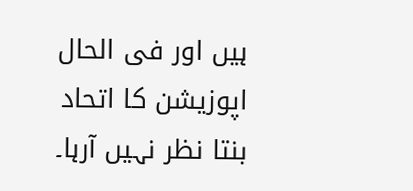ہیں اور فی الحال اپوزیشن کا اتحاد بنتا نظر نہیں آرہا۔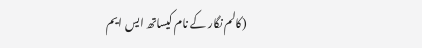(کالم نگار کے نام کیساتھ ایس ایم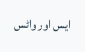ایس اور واٹس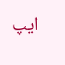ایپ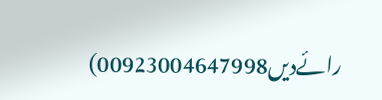رائےدیں00923004647998)